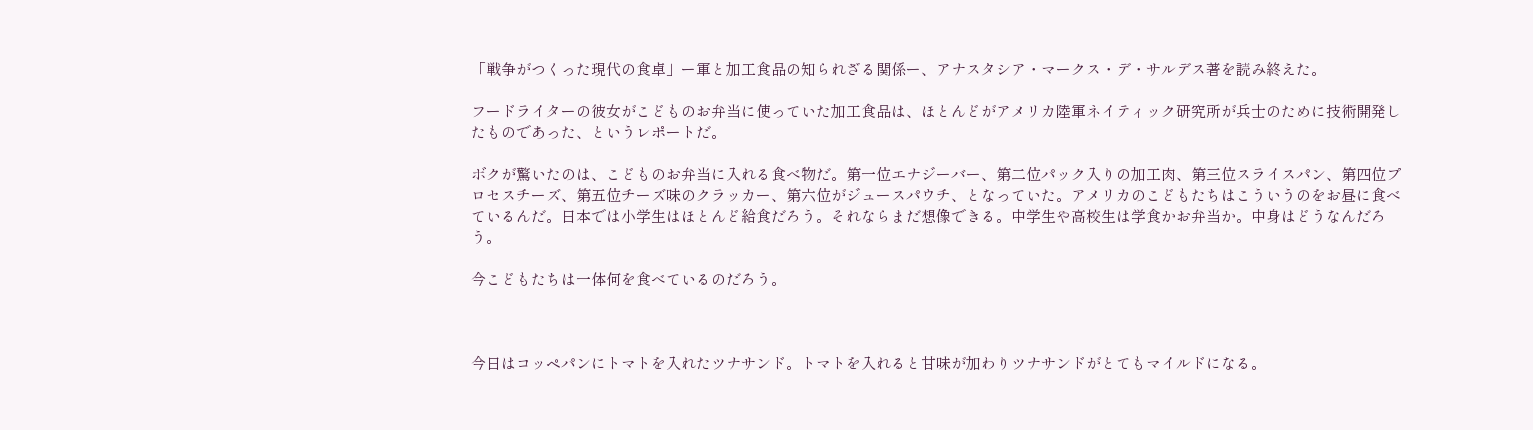「戦争がつくった現代の食卓」ー軍と加工食品の知られざる関係ー、アナスタシア・マークス・デ・サルデス著を読み終えた。

フードライターの彼女がこどものお弁当に使っていた加工食品は、ほとんどがアメリカ陸軍ネイティック研究所が兵士のために技術開発したものであった、というレポートだ。

ボクが驚いたのは、こどものお弁当に入れる食べ物だ。第一位エナジーバー、第二位パック入りの加工肉、第三位スライスパン、第四位プロセスチーズ、第五位チーズ味のクラッカー、第六位がジュースパウチ、となっていた。アメリカのこどもたちはこういうのをお昼に食べているんだ。日本では小学生はほとんど給食だろう。それならまだ想像できる。中学生や高校生は学食かお弁当か。中身はどうなんだろう。

今こどもたちは一体何を食べているのだろう。



今日はコッペパンにトマトを入れたツナサンド。トマトを入れると甘味が加わりツナサンドがとてもマイルドになる。